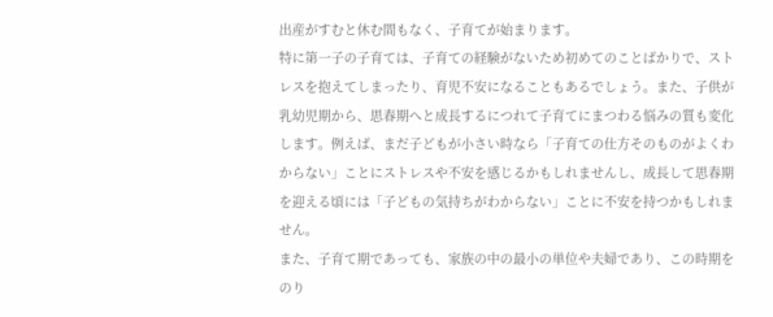出産がすむと休む間もなく、子育てが始まります。
特に第一子の子育ては、子育ての経験がないため初めてのことばかりで、ストレスを抱えてしまったり、育児不安になることもあるでしょう。また、子供が乳幼児期から、思春期へと成長するにつれて子育てにまつわる悩みの質も変化します。例えば、まだ子どもが小さい時なら「子育ての仕方そのものがよくわからない」ことにストレスや不安を感じるかもしれませんし、成長して思春期を迎える頃には「子どもの気持ちがわからない」ことに不安を持つかもしれません。
また、子育て期であっても、家族の中の最小の単位や夫婦であり、この時期をのり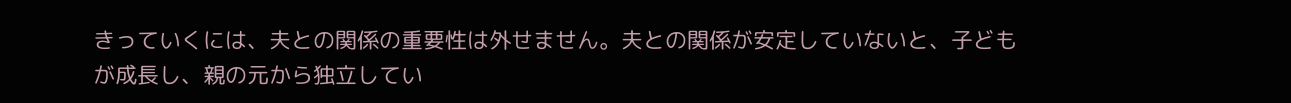きっていくには、夫との関係の重要性は外せません。夫との関係が安定していないと、子どもが成長し、親の元から独立してい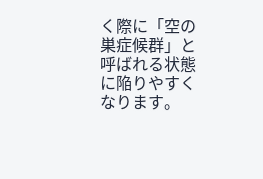く際に「空の巣症候群」と呼ばれる状態に陥りやすくなります。